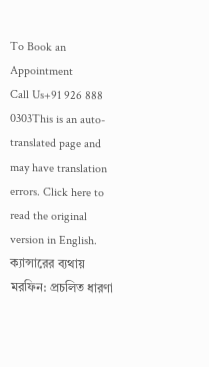To Book an Appointment
Call Us+91 926 888 0303This is an auto-translated page and may have translation errors. Click here to read the original version in English.
ক্যান্সারের ব্যথায় মরফিন: প্রচলিত ধারণা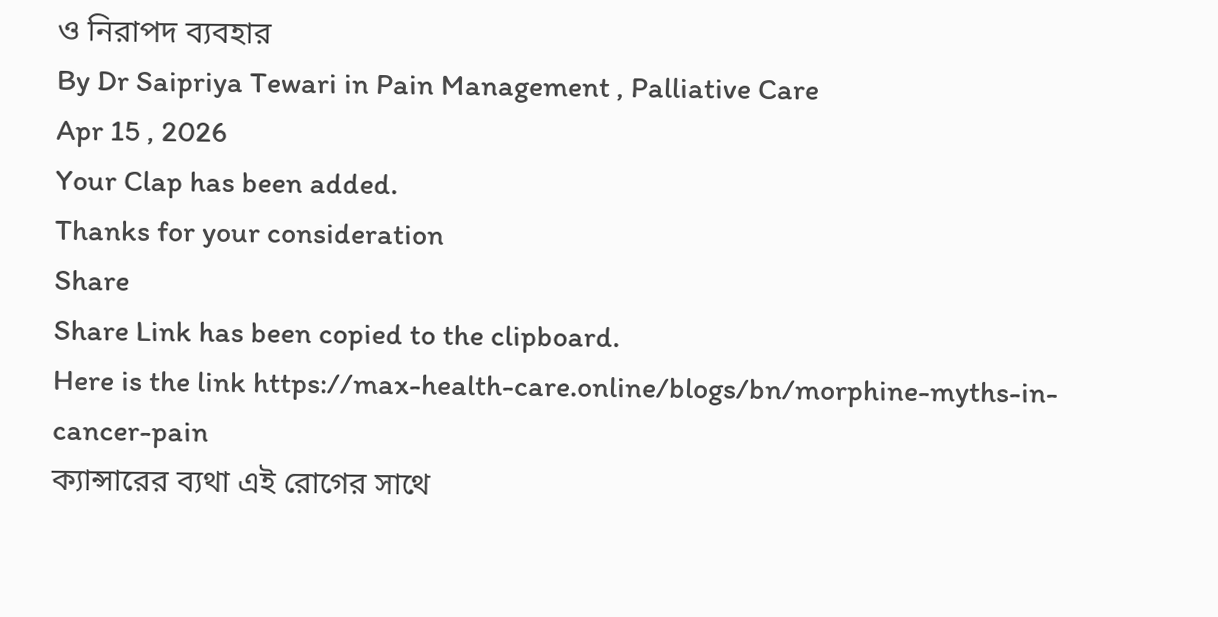ও নিরাপদ ব্যবহার
By Dr Saipriya Tewari in Pain Management , Palliative Care
Apr 15 , 2026
Your Clap has been added.
Thanks for your consideration
Share
Share Link has been copied to the clipboard.
Here is the link https://max-health-care.online/blogs/bn/morphine-myths-in-cancer-pain
ক্যান্সারের ব্যথা এই রোগের সাথে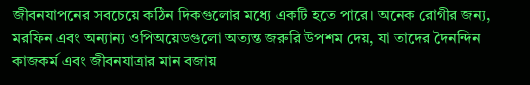জীবনযাপনের সবচেয়ে কঠিন দিকগুলোর মধ্যে একটি হতে পারে। অনেক রোগীর জন্য, মরফিন এবং অন্যান্য ওপিঅয়েডগুলো অত্যন্ত জরুরি উপশম দেয়, যা তাদের দৈনন্দিন কাজকর্ম এবং জীবনযাত্রার মান বজায়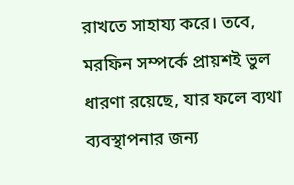রাখতে সাহায্য করে। তবে, মরফিন সম্পর্কে প্রায়শই ভুল ধারণা রয়েছে, যার ফলে ব্যথা ব্যবস্থাপনার জন্য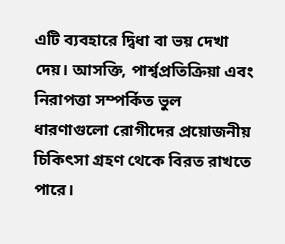এটি ব্যবহারে দ্বিধা বা ভয় দেখা দেয়। আসক্তি, পার্শ্বপ্রতিক্রিয়া এবং নিরাপত্তা সম্পর্কিত ভুল ধারণাগুলো রোগীদের প্রয়োজনীয় চিকিৎসা গ্রহণ থেকে বিরত রাখতে পারে।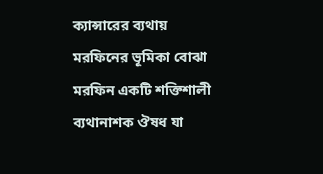ক্যান্সারের ব্যথায় মরফিনের ভূমিকা বোঝা
মরফিন একটি শক্তিশালী ব্যথানাশক ঔষধ যা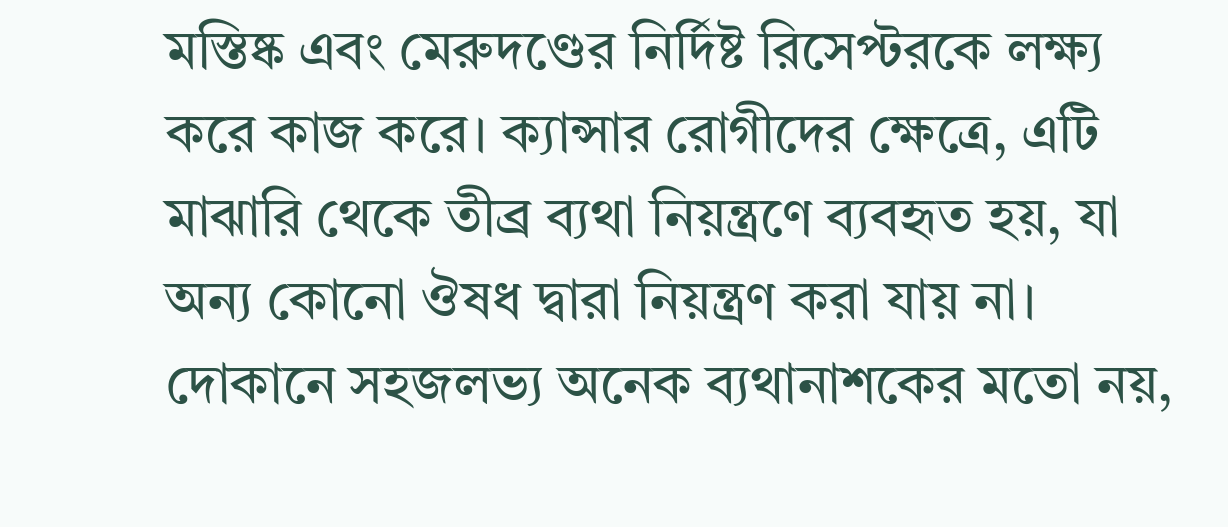মস্তিষ্ক এবং মেরুদণ্ডের নির্দিষ্ট রিসেপ্টরকে লক্ষ্য করে কাজ করে। ক্যান্সার রোগীদের ক্ষেত্রে, এটি মাঝারি থেকে তীব্র ব্যথা নিয়ন্ত্রণে ব্যবহৃত হয়, যা অন্য কোনো ঔষধ দ্বারা নিয়ন্ত্রণ করা যায় না। দোকানে সহজলভ্য অনেক ব্যথানাশকের মতো নয়,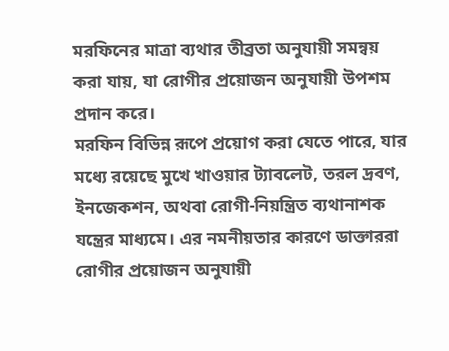মরফিনের মাত্রা ব্যথার তীব্রতা অনুযায়ী সমন্বয় করা যায়, যা রোগীর প্রয়োজন অনুযায়ী উপশম প্রদান করে।
মরফিন বিভিন্ন রূপে প্রয়োগ করা যেতে পারে, যার মধ্যে রয়েছে মুখে খাওয়ার ট্যাবলেট, তরল দ্রবণ, ইনজেকশন, অথবা রোগী-নিয়ন্ত্রিত ব্যথানাশক যন্ত্রের মাধ্যমে। এর নমনীয়তার কারণে ডাক্তাররা রোগীর প্রয়োজন অনুযায়ী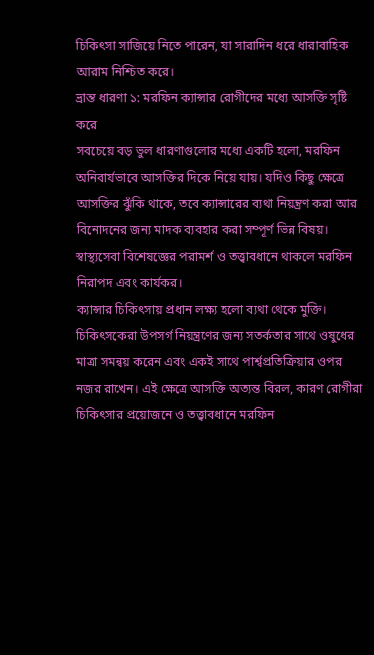চিকিৎসা সাজিয়ে নিতে পারেন, যা সারাদিন ধরে ধারাবাহিক আরাম নিশ্চিত করে।
ভ্রান্ত ধারণা ১: মরফিন ক্যান্সার রোগীদের মধ্যে আসক্তি সৃষ্টি করে
সবচেয়ে বড় ভুল ধারণাগুলোর মধ্যে একটি হলো, মরফিন অনিবার্যভাবে আসক্তির দিকে নিয়ে যায়। যদিও কিছু ক্ষেত্রে আসক্তির ঝুঁকি থাকে, তবে ক্যান্সারের ব্যথা নিয়ন্ত্রণ করা আর বিনোদনের জন্য মাদক ব্যবহার করা সম্পূর্ণ ভিন্ন বিষয়। স্বাস্থ্যসেবা বিশেষজ্ঞের পরামর্শ ও তত্ত্বাবধানে থাকলে মরফিন নিরাপদ এবং কার্যকর।
ক্যান্সার চিকিৎসায় প্রধান লক্ষ্য হলো ব্যথা থেকে মুক্তি। চিকিৎসকেরা উপসর্গ নিয়ন্ত্রণের জন্য সতর্কতার সাথে ওষুধের মাত্রা সমন্বয় করেন এবং একই সাথে পার্শ্বপ্রতিক্রিয়ার ওপর নজর রাখেন। এই ক্ষেত্রে আসক্তি অত্যন্ত বিরল, কারণ রোগীরা চিকিৎসার প্রয়োজনে ও তত্ত্বাবধানে মরফিন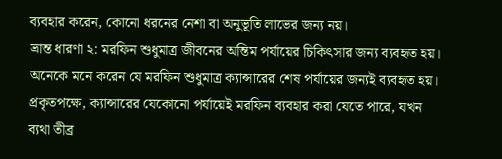ব্যবহার করেন, কোনো ধরনের নেশা বা অনুভূতি লাভের জন্য নয়।
ভ্রান্ত ধারণা ২: মরফিন শুধুমাত্র জীবনের অন্তিম পর্যায়ের চিকিৎসার জন্য ব্যবহৃত হয়।
অনেকে মনে করেন যে মরফিন শুধুমাত্র ক্যান্সারের শেষ পর্যায়ের জন্যই ব্যবহৃত হয়। প্রকৃতপক্ষে, ক্যান্সারের যেকোনো পর্যায়েই মরফিন ব্যবহার করা যেতে পারে, যখন ব্যথা তীব্র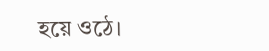হয়ে ওঠে।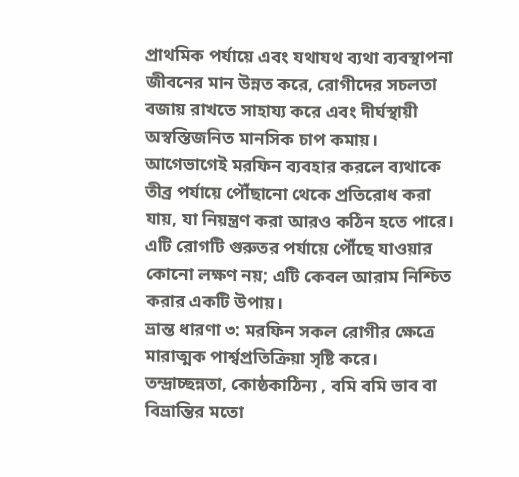প্রাথমিক পর্যায়ে এবং যথাযথ ব্যথা ব্যবস্থাপনা জীবনের মান উন্নত করে, রোগীদের সচলতা বজায় রাখতে সাহায্য করে এবং দীর্ঘস্থায়ী অস্বস্তিজনিত মানসিক চাপ কমায়।
আগেভাগেই মরফিন ব্যবহার করলে ব্যথাকে তীব্র পর্যায়ে পৌঁছানো থেকে প্রতিরোধ করা যায়, যা নিয়ন্ত্রণ করা আরও কঠিন হতে পারে। এটি রোগটি গুরুতর পর্যায়ে পৌঁছে যাওয়ার কোনো লক্ষণ নয়; এটি কেবল আরাম নিশ্চিত করার একটি উপায়।
ভ্রান্ত ধারণা ৩: মরফিন সকল রোগীর ক্ষেত্রে মারাত্মক পার্শ্বপ্রতিক্রিয়া সৃষ্টি করে।
তন্দ্রাচ্ছন্নতা, কোষ্ঠকাঠিন্য , বমি বমি ভাব বা বিভ্রান্তির মতো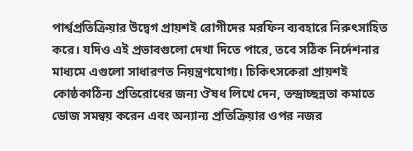পার্শ্বপ্রতিক্রিয়ার উদ্বেগ প্রায়শই রোগীদের মরফিন ব্যবহারে নিরুৎসাহিত করে। যদিও এই প্রভাবগুলো দেখা দিতে পারে, তবে সঠিক নির্দেশনার মাধ্যমে এগুলো সাধারণত নিয়ন্ত্রণযোগ্য। চিকিৎসকেরা প্রায়শই কোষ্ঠকাঠিন্য প্রতিরোধের জন্য ঔষধ লিখে দেন, তন্দ্রাচ্ছন্নতা কমাতে ডোজ সমন্বয় করেন এবং অন্যান্য প্রতিক্রিয়ার ওপর নজর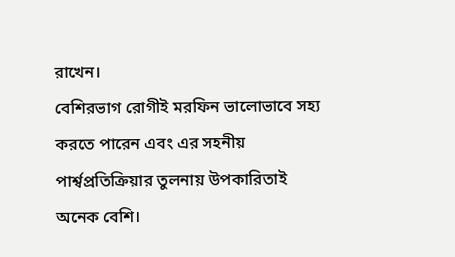রাখেন।
বেশিরভাগ রোগীই মরফিন ভালোভাবে সহ্য করতে পারেন এবং এর সহনীয় পার্শ্বপ্রতিক্রিয়ার তুলনায় উপকারিতাই অনেক বেশি।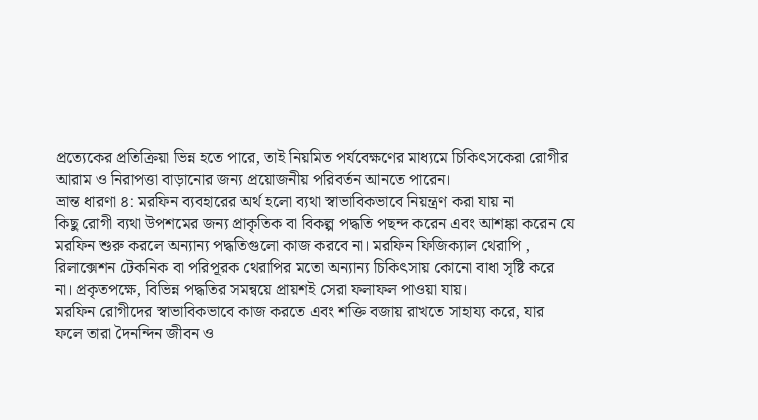প্রত্যেকের প্রতিক্রিয়া ভিন্ন হতে পারে, তাই নিয়মিত পর্যবেক্ষণের মাধ্যমে চিকিৎসকেরা রোগীর আরাম ও নিরাপত্তা বাড়ানোর জন্য প্রয়োজনীয় পরিবর্তন আনতে পারেন।
ভ্রান্ত ধারণা ৪: মরফিন ব্যবহারের অর্থ হলো ব্যথা স্বাভাবিকভাবে নিয়ন্ত্রণ করা যায় না
কিছু রোগী ব্যথা উপশমের জন্য প্রাকৃতিক বা বিকল্প পদ্ধতি পছন্দ করেন এবং আশঙ্কা করেন যে মরফিন শুরু করলে অন্যান্য পদ্ধতিগুলো কাজ করবে না। মরফিন ফিজিক্যাল থেরাপি , রিলাক্সেশন টেকনিক বা পরিপূরক থেরাপির মতো অন্যান্য চিকিৎসায় কোনো বাধা সৃষ্টি করে না। প্রকৃতপক্ষে, বিভিন্ন পদ্ধতির সমন্বয়ে প্রায়শই সেরা ফলাফল পাওয়া যায়।
মরফিন রোগীদের স্বাভাবিকভাবে কাজ করতে এবং শক্তি বজায় রাখতে সাহায্য করে, যার ফলে তারা দৈনন্দিন জীবন ও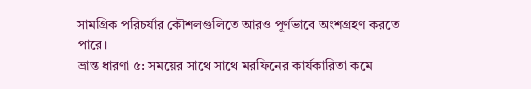সামগ্রিক পরিচর্যার কৌশলগুলিতে আরও পূর্ণভাবে অংশগ্রহণ করতে পারে।
ভ্রান্ত ধারণা ৫: সময়ের সাথে সাথে মরফিনের কার্যকারিতা কমে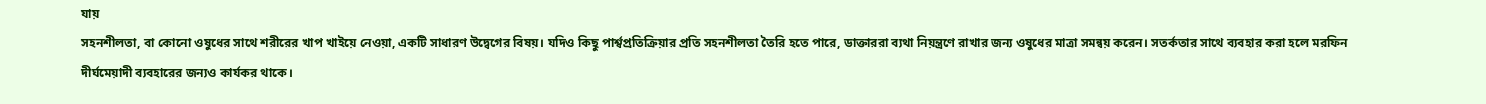যায়
সহনশীলতা, বা কোনো ওষুধের সাথে শরীরের খাপ খাইয়ে নেওয়া, একটি সাধারণ উদ্বেগের বিষয়। যদিও কিছু পার্শ্বপ্রতিক্রিয়ার প্রতি সহনশীলতা তৈরি হতে পারে, ডাক্তাররা ব্যথা নিয়ন্ত্রণে রাখার জন্য ওষুধের মাত্রা সমন্বয় করেন। সতর্কতার সাথে ব্যবহার করা হলে মরফিন দীর্ঘমেয়াদী ব্যবহারের জন্যও কার্যকর থাকে।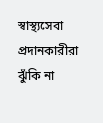স্বাস্থ্যসেবা প্রদানকারীরা ঝুঁকি না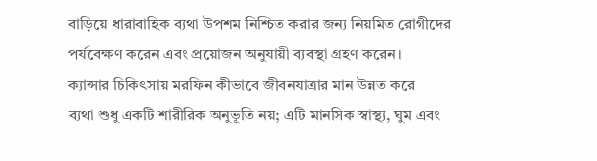বাড়িয়ে ধারাবাহিক ব্যথা উপশম নিশ্চিত করার জন্য নিয়মিত রোগীদের পর্যবেক্ষণ করেন এবং প্রয়োজন অনুযায়ী ব্যবস্থা গ্রহণ করেন।
ক্যান্সার চিকিৎসায় মরফিন কীভাবে জীবনযাত্রার মান উন্নত করে
ব্যথা শুধু একটি শারীরিক অনুভূতি নয়; এটি মানসিক স্বাস্থ্য, ঘুম এবং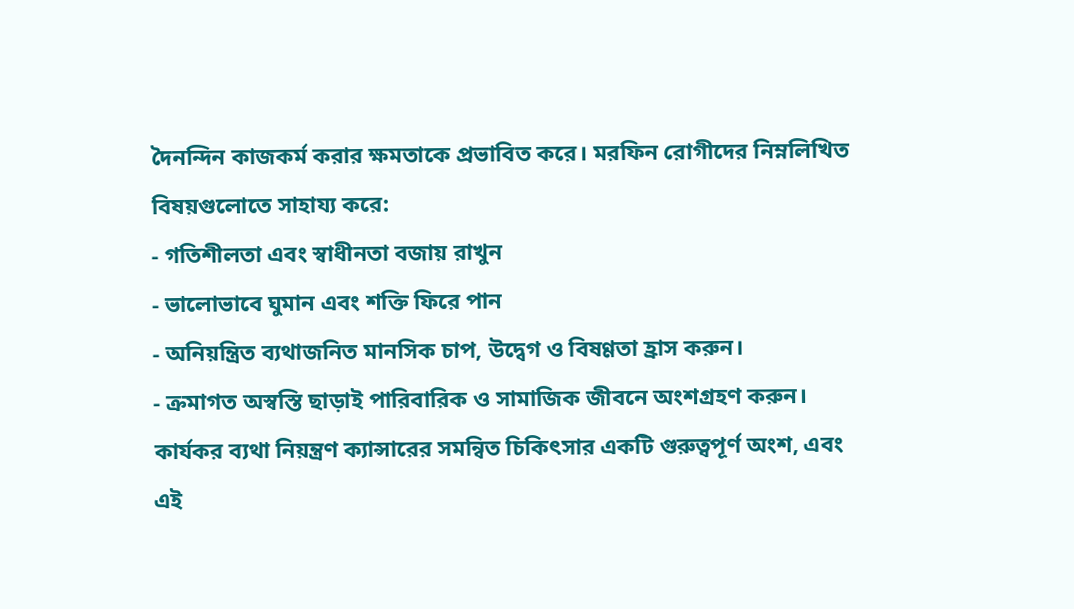দৈনন্দিন কাজকর্ম করার ক্ষমতাকে প্রভাবিত করে। মরফিন রোগীদের নিম্নলিখিত বিষয়গুলোতে সাহায্য করে:
- গতিশীলতা এবং স্বাধীনতা বজায় রাখুন
- ভালোভাবে ঘুমান এবং শক্তি ফিরে পান
- অনিয়ন্ত্রিত ব্যথাজনিত মানসিক চাপ, উদ্বেগ ও বিষণ্ণতা হ্রাস করুন।
- ক্রমাগত অস্বস্তি ছাড়াই পারিবারিক ও সামাজিক জীবনে অংশগ্রহণ করুন।
কার্যকর ব্যথা নিয়ন্ত্রণ ক্যান্সারের সমন্বিত চিকিৎসার একটি গুরুত্বপূর্ণ অংশ, এবং এই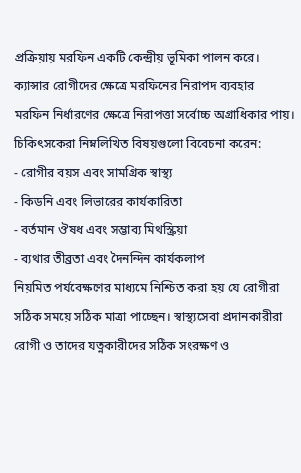প্রক্রিয়ায় মরফিন একটি কেন্দ্রীয় ভূমিকা পালন করে।
ক্যান্সার রোগীদের ক্ষেত্রে মরফিনের নিরাপদ ব্যবহার
মরফিন নির্ধারণের ক্ষেত্রে নিরাপত্তা সর্বোচ্চ অগ্রাধিকার পায়। চিকিৎসকেরা নিম্নলিখিত বিষয়গুলো বিবেচনা করেন:
- রোগীর বয়স এবং সামগ্রিক স্বাস্থ্য
- কিডনি এবং লিভারের কার্যকারিতা
- বর্তমান ঔষধ এবং সম্ভাব্য মিথস্ক্রিয়া
- ব্যথার তীব্রতা এবং দৈনন্দিন কার্যকলাপ
নিয়মিত পর্যবেক্ষণের মাধ্যমে নিশ্চিত করা হয় যে রোগীরা সঠিক সময়ে সঠিক মাত্রা পাচ্ছেন। স্বাস্থ্যসেবা প্রদানকারীরা রোগী ও তাদের যত্নকারীদের সঠিক সংরক্ষণ ও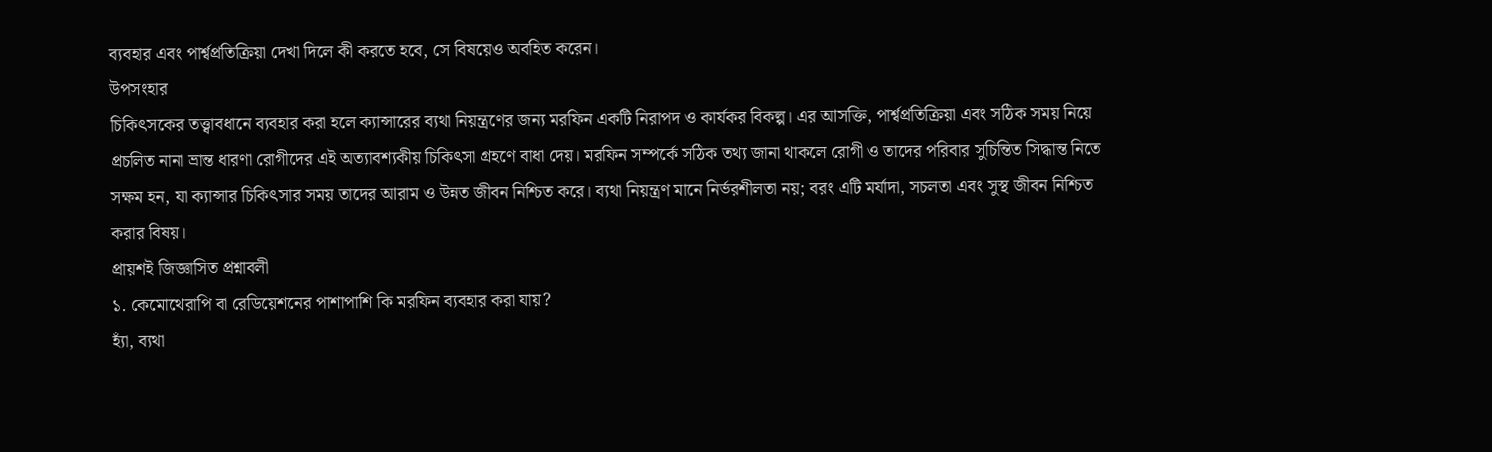ব্যবহার এবং পার্শ্বপ্রতিক্রিয়া দেখা দিলে কী করতে হবে, সে বিষয়েও অবহিত করেন।
উপসংহার
চিকিৎসকের তত্ত্বাবধানে ব্যবহার করা হলে ক্যান্সারের ব্যথা নিয়ন্ত্রণের জন্য মরফিন একটি নিরাপদ ও কার্যকর বিকল্প। এর আসক্তি, পার্শ্বপ্রতিক্রিয়া এবং সঠিক সময় নিয়ে প্রচলিত নানা ভ্রান্ত ধারণা রোগীদের এই অত্যাবশ্যকীয় চিকিৎসা গ্রহণে বাধা দেয়। মরফিন সম্পর্কে সঠিক তথ্য জানা থাকলে রোগী ও তাদের পরিবার সুচিন্তিত সিদ্ধান্ত নিতে সক্ষম হন, যা ক্যান্সার চিকিৎসার সময় তাদের আরাম ও উন্নত জীবন নিশ্চিত করে। ব্যথা নিয়ন্ত্রণ মানে নির্ভরশীলতা নয়; বরং এটি মর্যাদা, সচলতা এবং সুস্থ জীবন নিশ্চিত করার বিষয়।
প্রায়শই জিজ্ঞাসিত প্রশ্নাবলী
১. কেমোথেরাপি বা রেডিয়েশনের পাশাপাশি কি মরফিন ব্যবহার করা যায়?
হ্যাঁ, ব্যথা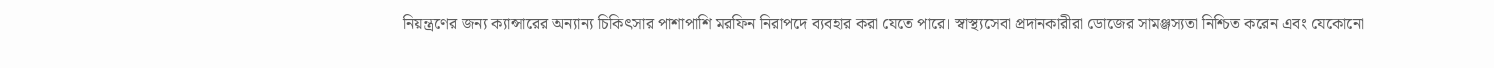নিয়ন্ত্রণের জন্য ক্যান্সারের অন্যান্য চিকিৎসার পাশাপাশি মরফিন নিরাপদে ব্যবহার করা যেতে পারে। স্বাস্থ্যসেবা প্রদানকারীরা ডোজের সামঞ্জস্যতা নিশ্চিত করেন এবং যেকোনো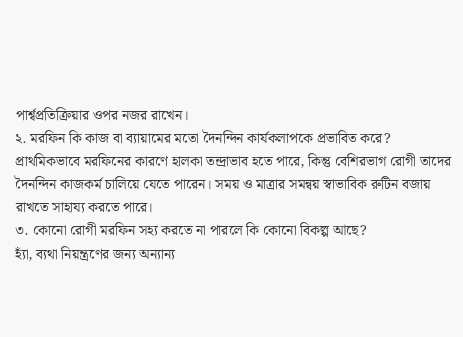পার্শ্বপ্রতিক্রিয়ার ওপর নজর রাখেন।
২. মরফিন কি কাজ বা ব্যায়ামের মতো দৈনন্দিন কার্যকলাপকে প্রভাবিত করে?
প্রাথমিকভাবে মরফিনের কারণে হালকা তন্দ্রাভাব হতে পারে, কিন্তু বেশিরভাগ রোগী তাদের দৈনন্দিন কাজকর্ম চালিয়ে যেতে পারেন। সময় ও মাত্রার সমন্বয় স্বাভাবিক রুটিন বজায় রাখতে সাহায্য করতে পারে।
৩. কোনো রোগী মরফিন সহ্য করতে না পারলে কি কোনো বিকল্প আছে?
হ্যাঁ, ব্যথা নিয়ন্ত্রণের জন্য অন্যান্য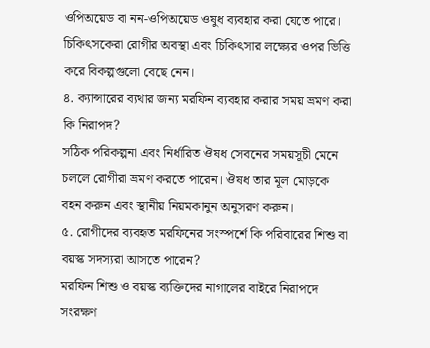ওপিঅয়েড বা নন-ওপিঅয়েড ওষুধ ব্যবহার করা যেতে পারে। চিকিৎসকেরা রোগীর অবস্থা এবং চিকিৎসার লক্ষ্যের ওপর ভিত্তি করে বিকল্পগুলো বেছে নেন।
৪. ক্যান্সারের ব্যথার জন্য মরফিন ব্যবহার করার সময় ভ্রমণ করা কি নিরাপদ?
সঠিক পরিকল্পনা এবং নির্ধারিত ঔষধ সেবনের সময়সূচী মেনে চললে রোগীরা ভ্রমণ করতে পারেন। ঔষধ তার মূল মোড়কে বহন করুন এবং স্থানীয় নিয়মকানুন অনুসরণ করুন।
৫. রোগীদের ব্যবহৃত মরফিনের সংস্পর্শে কি পরিবারের শিশু বা বয়স্ক সদস্যরা আসতে পারেন?
মরফিন শিশু ও বয়স্ক ব্যক্তিদের নাগালের বাইরে নিরাপদে সংরক্ষণ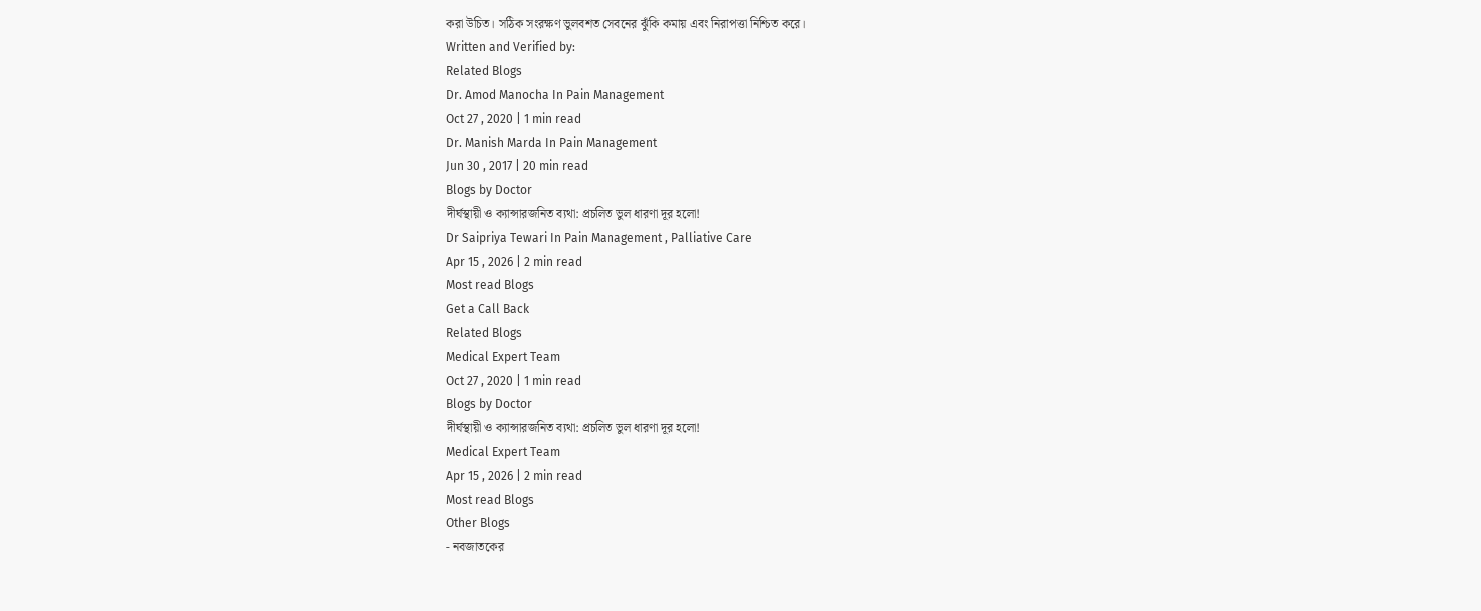করা উচিত। সঠিক সংরক্ষণ ভুলবশত সেবনের ঝুঁকি কমায় এবং নিরাপত্তা নিশ্চিত করে।
Written and Verified by:
Related Blogs
Dr. Amod Manocha In Pain Management
Oct 27 , 2020 | 1 min read
Dr. Manish Marda In Pain Management
Jun 30 , 2017 | 20 min read
Blogs by Doctor
দীর্ঘস্থায়ী ও ক্যান্সারজনিত ব্যথা: প্রচলিত ভুল ধারণা দূর হলো!
Dr Saipriya Tewari In Pain Management , Palliative Care
Apr 15 , 2026 | 2 min read
Most read Blogs
Get a Call Back
Related Blogs
Medical Expert Team
Oct 27 , 2020 | 1 min read
Blogs by Doctor
দীর্ঘস্থায়ী ও ক্যান্সারজনিত ব্যথা: প্রচলিত ভুল ধারণা দূর হলো!
Medical Expert Team
Apr 15 , 2026 | 2 min read
Most read Blogs
Other Blogs
- নবজাতকের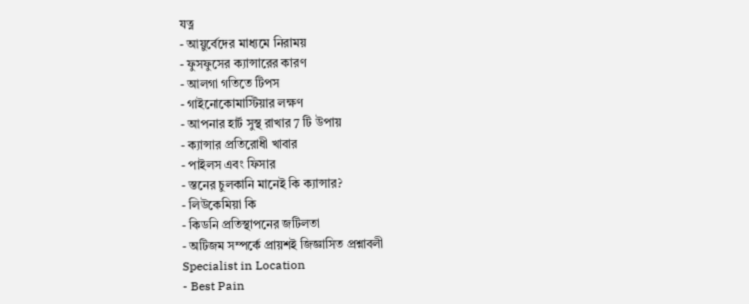যত্ন
- আয়ুর্বেদের মাধ্যমে নিরাময়
- ফুসফুসের ক্যান্সারের কারণ
- আলগা গতিতে টিপস
- গাইনোকোমাস্টিয়ার লক্ষণ
- আপনার হার্ট সুস্থ রাখার 7 টি উপায়
- ক্যান্সার প্রতিরোধী খাবার
- পাইলস এবং ফিসার
- স্তনের চুলকানি মানেই কি ক্যান্সার?
- লিউকেমিয়া কি
- কিডনি প্রতিস্থাপনের জটিলতা
- অটিজম সম্পর্কে প্রায়শই জিজ্ঞাসিত প্রশ্নাবলী
Specialist in Location
- Best Pain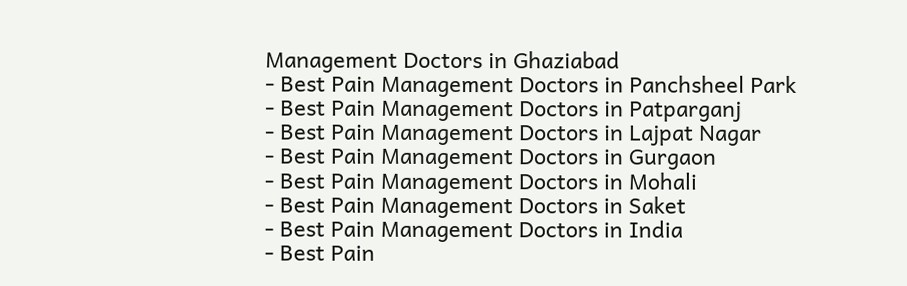Management Doctors in Ghaziabad
- Best Pain Management Doctors in Panchsheel Park
- Best Pain Management Doctors in Patparganj
- Best Pain Management Doctors in Lajpat Nagar
- Best Pain Management Doctors in Gurgaon
- Best Pain Management Doctors in Mohali
- Best Pain Management Doctors in Saket
- Best Pain Management Doctors in India
- Best Pain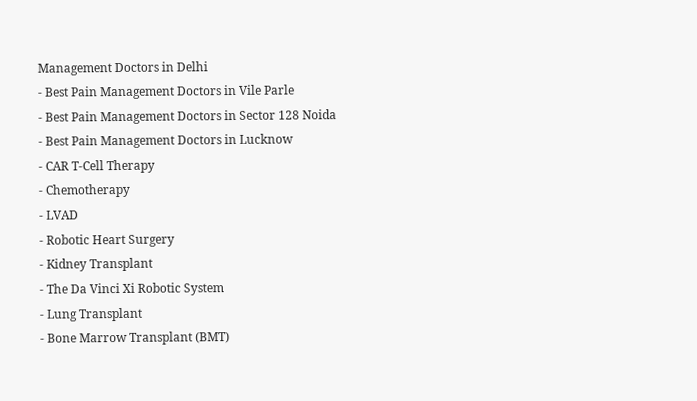Management Doctors in Delhi
- Best Pain Management Doctors in Vile Parle
- Best Pain Management Doctors in Sector 128 Noida
- Best Pain Management Doctors in Lucknow
- CAR T-Cell Therapy
- Chemotherapy
- LVAD
- Robotic Heart Surgery
- Kidney Transplant
- The Da Vinci Xi Robotic System
- Lung Transplant
- Bone Marrow Transplant (BMT)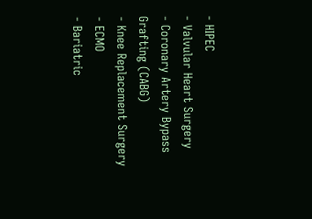- HIPEC
- Valvular Heart Surgery
- Coronary Artery Bypass Grafting (CABG)
- Knee Replacement Surgery
- ECMO
- Bariatric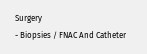Surgery
- Biopsies / FNAC And Catheter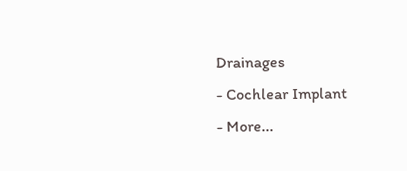Drainages
- Cochlear Implant
- More...